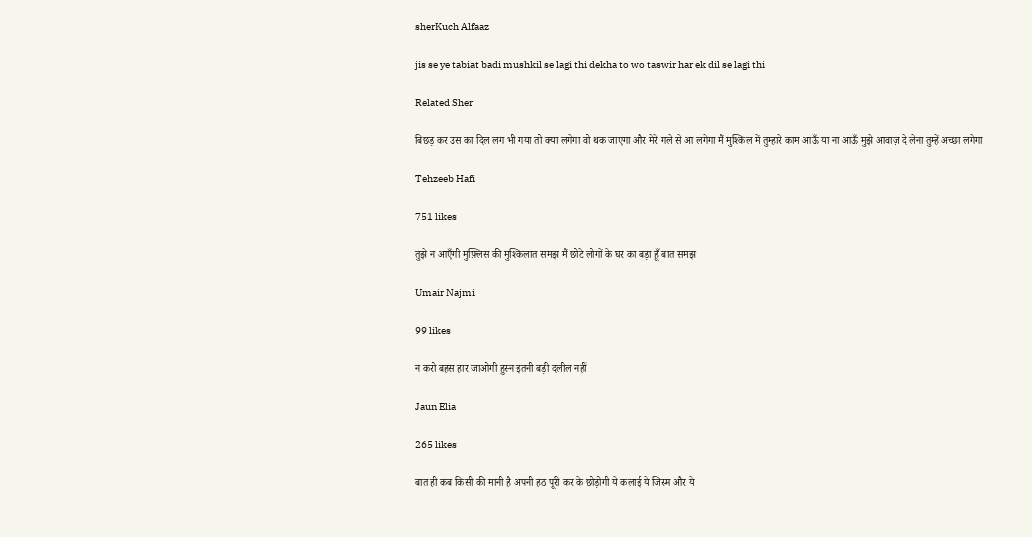sherKuch Alfaaz

jis se ye tabiat badi mushkil se lagi thi dekha to wo taswir har ek dil se lagi thi

Related Sher

बिछड़ कर उस का दिल लग भी गया तो क्या लगेगा वो थक जाएगा और मेरे गले से आ लगेगा मैं मुश्किल में तुम्हारे काम आऊँ या ना आऊँ मुझे आवाज़ दे लेना तुम्हें अच्छा लगेगा

Tehzeeb Hafi

751 likes

तुझे न आएँगी मुफ़्लिस की मुश्किलात समझ मैं छोटे लोगों के घर का बड़ा हूँ बात समझ

Umair Najmi

99 likes

न करो बहस हार जाओगी हुस्न इतनी बड़ी दलील नहीं

Jaun Elia

265 likes

बात ही कब किसी की मानी है अपनी हठ पूरी कर के छोड़ोगी ये कलाई ये जिस्म और ये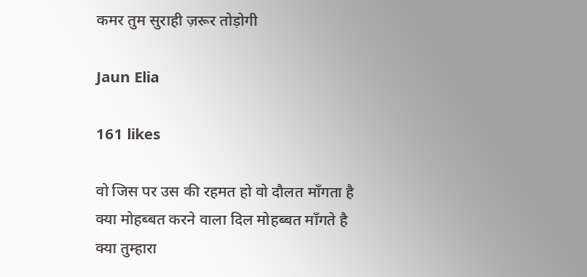कमर तुम सुराही ज़रूर तोड़ोगी

Jaun Elia

161 likes

वो जिस पर उस की रहमत हो वो दौलत माँगता है क्या मोहब्बत करने वाला दिल मोहब्बत माँगते है क्या तुम्हारा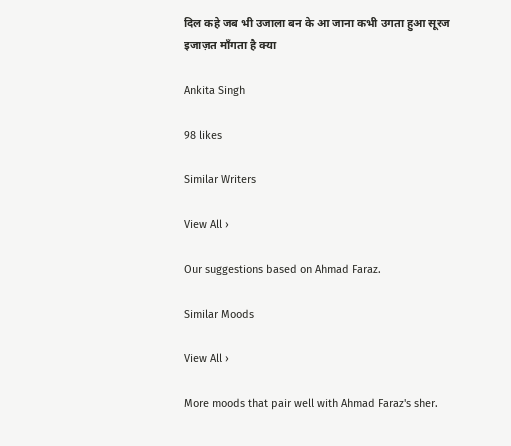दिल कहे जब भी उजाला बन के आ जाना कभी उगता हुआ सूरज इजाज़त माँगता है क्या

Ankita Singh

98 likes

Similar Writers

View All ›

Our suggestions based on Ahmad Faraz.

Similar Moods

View All ›

More moods that pair well with Ahmad Faraz's sher.